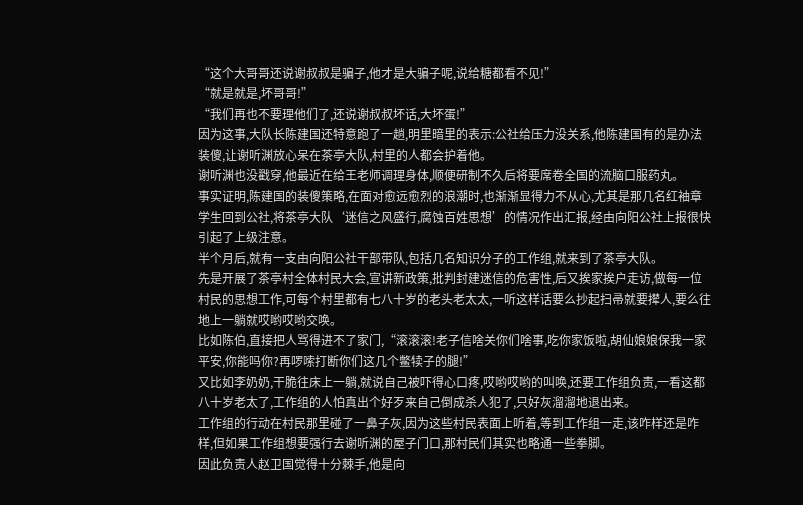“这个大哥哥还说谢叔叔是骗子,他才是大骗子呢,说给糖都看不见!”
“就是就是,坏哥哥!”
“我们再也不要理他们了,还说谢叔叔坏话,大坏蛋!”
因为这事,大队长陈建国还特意跑了一趟,明里暗里的表示:公社给压力没关系,他陈建国有的是办法装傻,让谢听渊放心呆在茶亭大队,村里的人都会护着他。
谢听渊也没戳穿,他最近在给王老师调理身体,顺便研制不久后将要席卷全国的流脑口服药丸。
事实证明,陈建国的装傻策略,在面对愈远愈烈的浪潮时,也渐渐显得力不从心,尤其是那几名红袖章学生回到公社,将茶亭大队‘迷信之风盛行,腐蚀百姓思想’的情况作出汇报,经由向阳公社上报很快引起了上级注意。
半个月后,就有一支由向阳公社干部带队,包括几名知识分子的工作组,就来到了茶亭大队。
先是开展了茶亭村全体村民大会,宣讲新政策,批判封建迷信的危害性,后又挨家挨户走访,做每一位村民的思想工作,可每个村里都有七八十岁的老头老太太,一听这样话要么抄起扫帚就要撵人,要么往地上一躺就哎哟哎哟交唤。
比如陈伯,直接把人骂得进不了家门,“滚滚滚!老子信啥关你们啥事,吃你家饭啦,胡仙娘娘保我一家平安,你能吗你?再啰嗦打断你们这几个鳖犊子的腿!”
又比如李奶奶,干脆往床上一躺,就说自己被吓得心口疼,哎哟哎哟的叫唤,还要工作组负责,一看这都八十岁老太了,工作组的人怕真出个好歹来自己倒成杀人犯了,只好灰溜溜地退出来。
工作组的行动在村民那里碰了一鼻子灰,因为这些村民表面上听着,等到工作组一走,该咋样还是咋样,但如果工作组想要强行去谢听渊的屋子门口,那村民们其实也略通一些拳脚。
因此负责人赵卫国觉得十分棘手,他是向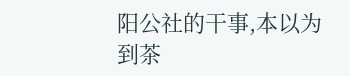阳公社的干事,本以为到茶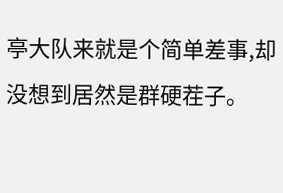亭大队来就是个简单差事,却没想到居然是群硬茬子。